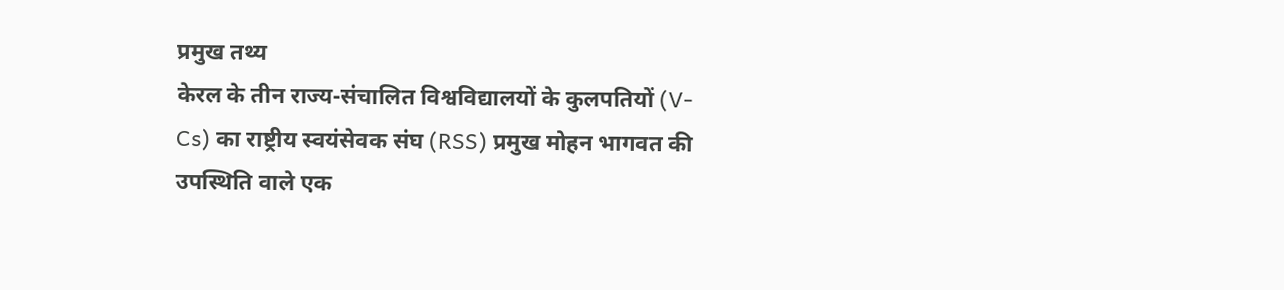प्रमुख तथ्य
केरल के तीन राज्य-संचालित विश्वविद्यालयों के कुलपतियों (V-Cs) का राष्ट्रीय स्वयंसेवक संघ (RSS) प्रमुख मोहन भागवत की उपस्थिति वाले एक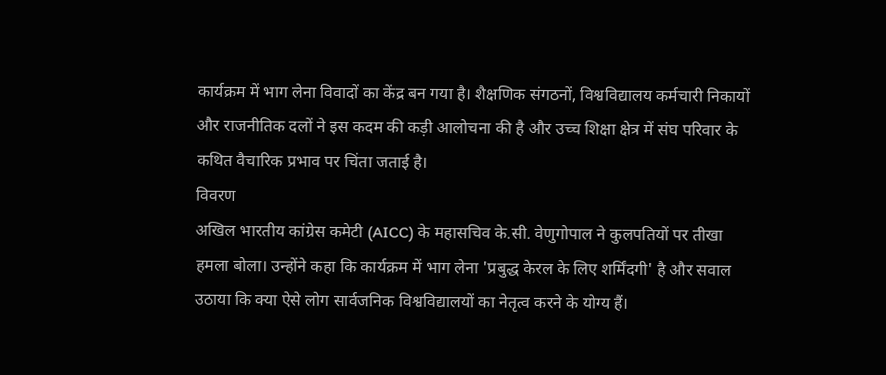कार्यक्रम में भाग लेना विवादों का केंद्र बन गया है। शैक्षणिक संगठनों, विश्वविद्यालय कर्मचारी निकायों और राजनीतिक दलों ने इस कदम की कड़ी आलोचना की है और उच्च शिक्षा क्षेत्र में संघ परिवार के कथित वैचारिक प्रभाव पर चिंता जताई है।
विवरण
अखिल भारतीय कांग्रेस कमेटी (AICC) के महासचिव के.सी. वेणुगोपाल ने कुलपतियों पर तीखा हमला बोला। उन्होंने कहा कि कार्यक्रम में भाग लेना 'प्रबुद्ध केरल के लिए शर्मिंदगी' है और सवाल उठाया कि क्या ऐसे लोग सार्वजनिक विश्वविद्यालयों का नेतृत्व करने के योग्य हैं।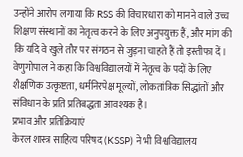उन्होंने आरोप लगाया कि RSS की विचारधारा को मानने वाले उच्च शिक्षण संस्थानों का नेतृत्व करने के लिए अनुपयुक्त हैं, और मांग की कि यदि वे खुले तौर पर संगठन से जुड़ना चाहते हैं तो इस्तीफा दें। वेणुगोपाल ने कहा कि विश्वविद्यालयों में नेतृत्व के पदों के लिए शैक्षणिक उत्कृष्टता, धर्मनिरपेक्ष मूल्यों, लोकतांत्रिक सिद्धांतों और संविधान के प्रति प्रतिबद्धता आवश्यक है।
प्रभाव और प्रतिक्रियाएं
केरल शास्त्र साहित्य परिषद (KSSP) ने भी विश्वविद्यालय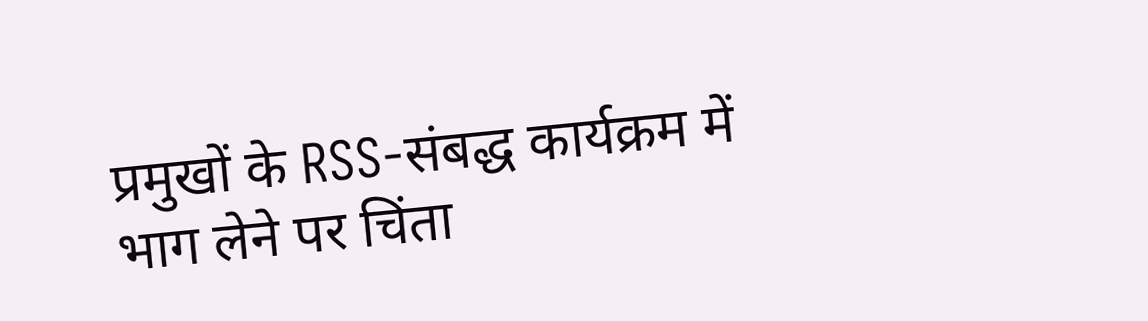प्रमुखों के RSS-संबद्ध कार्यक्रम में भाग लेने पर चिंता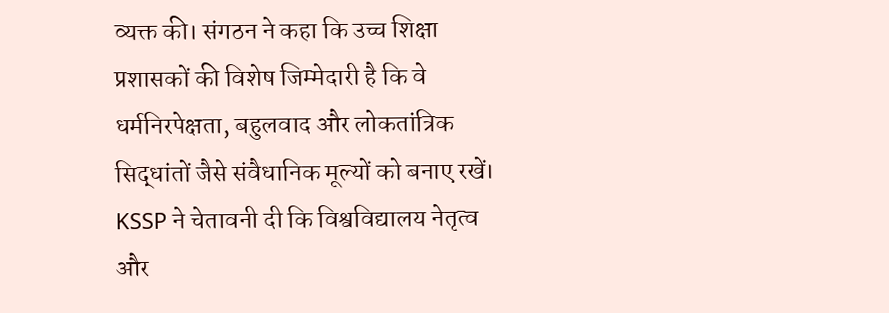व्यक्त की। संगठन ने कहा कि उच्च शिक्षा प्रशासकों की विशेष जिम्मेदारी है कि वे धर्मनिरपेक्षता, बहुलवाद और लोकतांत्रिक सिद्धांतों जैसे संवैधानिक मूल्यों को बनाए रखें। KSSP ने चेतावनी दी कि विश्वविद्यालय नेतृत्व और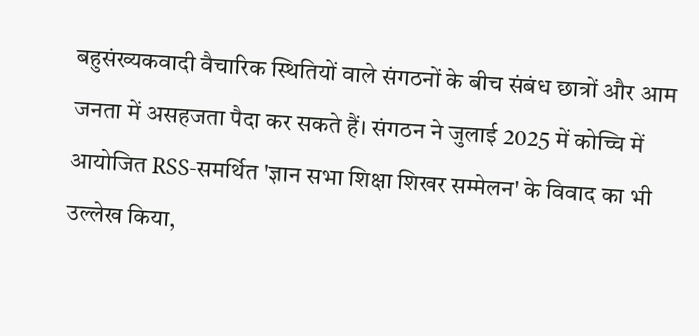बहुसंख्यकवादी वैचारिक स्थितियों वाले संगठनों के बीच संबंध छात्रों और आम जनता में असहजता पैदा कर सकते हैं। संगठन ने जुलाई 2025 में कोच्चि में आयोजित RSS-समर्थित 'ज्ञान सभा शिक्षा शिखर सम्मेलन' के विवाद का भी उल्लेख किया,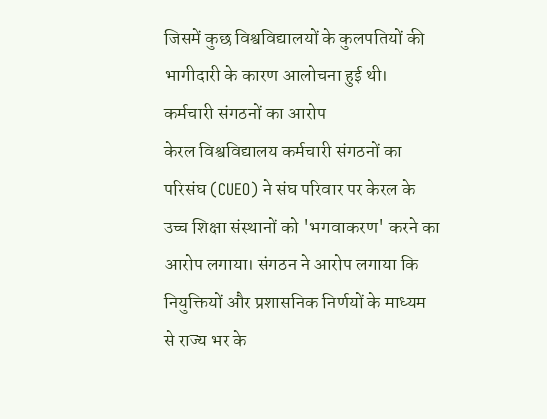जिसमें कुछ विश्वविद्यालयों के कुलपतियों की भागीदारी के कारण आलोचना हुई थी।
कर्मचारी संगठनों का आरोप
केरल विश्वविद्यालय कर्मचारी संगठनों का परिसंघ (CUEO) ने संघ परिवार पर केरल के उच्च शिक्षा संस्थानों को 'भगवाकरण' करने का आरोप लगाया। संगठन ने आरोप लगाया कि नियुक्तियों और प्रशासनिक निर्णयों के माध्यम से राज्य भर के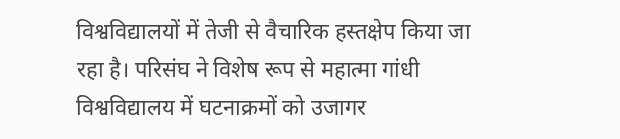विश्वविद्यालयों में तेजी से वैचारिक हस्तक्षेप किया जा रहा है। परिसंघ ने विशेष रूप से महात्मा गांधी विश्वविद्यालय में घटनाक्रमों को उजागर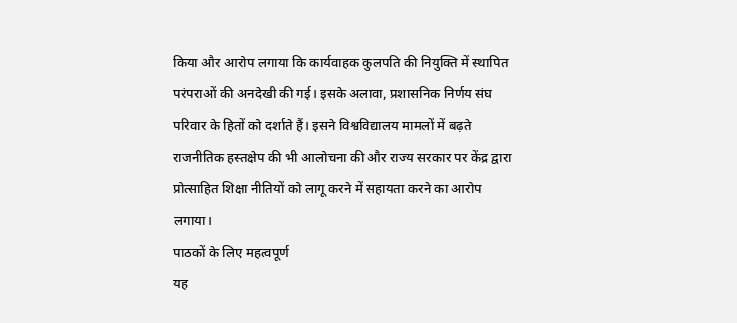किया और आरोप लगाया कि कार्यवाहक कुलपति की नियुक्ति में स्थापित परंपराओं की अनदेखी की गई। इसके अलावा, प्रशासनिक निर्णय संघ परिवार के हितों को दर्शाते हैं। इसने विश्वविद्यालय मामलों में बढ़ते राजनीतिक हस्तक्षेप की भी आलोचना की और राज्य सरकार पर केंद्र द्वारा प्रोत्साहित शिक्षा नीतियों को लागू करने में सहायता करने का आरोप लगाया।
पाठकों के लिए महत्वपूर्ण
यह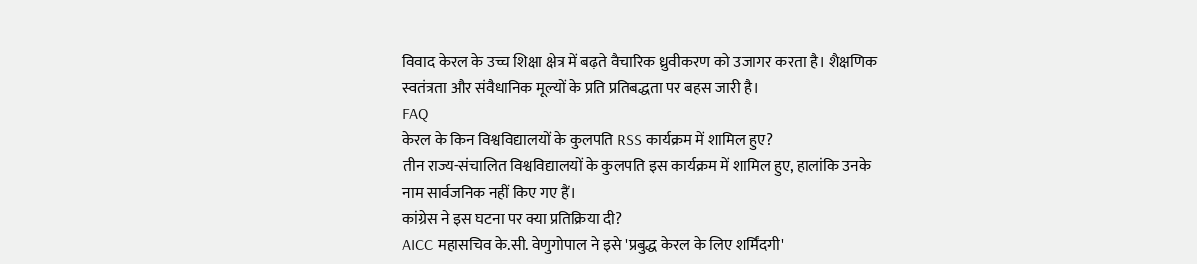विवाद केरल के उच्च शिक्षा क्षेत्र में बढ़ते वैचारिक ध्रुवीकरण को उजागर करता है। शैक्षणिक स्वतंत्रता और संवैधानिक मूल्यों के प्रति प्रतिबद्धता पर बहस जारी है।
FAQ
केरल के किन विश्वविद्यालयों के कुलपति RSS कार्यक्रम में शामिल हुए?
तीन राज्य-संचालित विश्वविद्यालयों के कुलपति इस कार्यक्रम में शामिल हुए, हालांकि उनके नाम सार्वजनिक नहीं किए गए हैं।
कांग्रेस ने इस घटना पर क्या प्रतिक्रिया दी?
AICC महासचिव के.सी. वेणुगोपाल ने इसे 'प्रबुद्ध केरल के लिए शर्मिंदगी'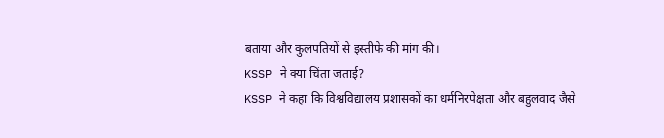बताया और कुलपतियों से इस्तीफे की मांग की।
KSSP ने क्या चिंता जताई?
KSSP ने कहा कि विश्वविद्यालय प्रशासकों का धर्मनिरपेक्षता और बहुलवाद जैसे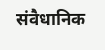संवैधानिक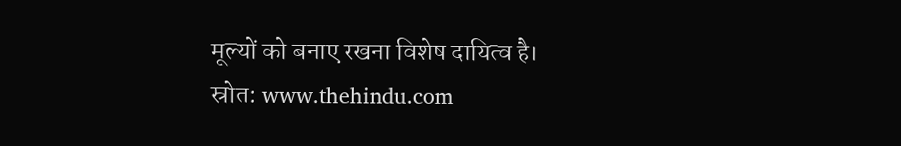मूल्यों को बनाए रखना विशेष दायित्व है।
स्रोत: www.thehindu.com